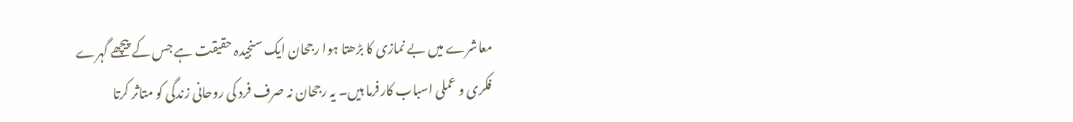معاشرے میں بے نمازی کا بڑھتا ہوا رجحان ایک سنجیدہ حقیقت ہے جس کے پیچھے گہرے فکری و عملی اسباب کارفرما ہیں۔ یہ رجحان نہ صرف فرد کی روحانی زندگی کو متاثر کرتا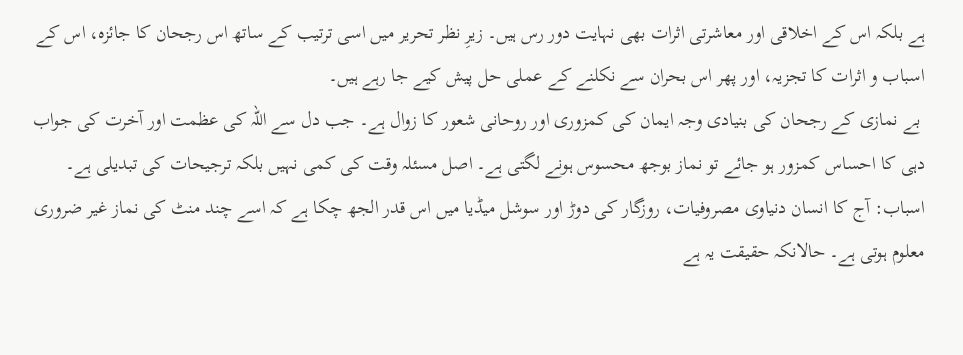ہے بلکہ اس کے اخلاقی اور معاشرتی اثرات بھی نہایت دور رس ہیں۔ زیرِ نظر تحریر میں اسی ترتیب کے ساتھ اس رجحان کا جائزہ، اس کے اسباب و اثرات کا تجزیہ، اور پھر اس بحران سے نکلنے کے عملی حل پیش کیے جا رہے ہیں۔
 بے نمازی کے رجحان کی بنیادی وجہ ایمان کی کمزوری اور روحانی شعور کا زوال ہے۔ جب دل سے اللہ کی عظمت اور آخرت کی جواب دہی کا احساس کمزور ہو جائے تو نماز بوجھ محسوس ہونے لگتی ہے۔ اصل مسئلہ وقت کی کمی نہیں بلکہ ترجیحات کی تبدیلی ہے۔
اسباب: آج کا انسان دنیاوی مصروفیات، روزگار کی دوڑ اور سوشل میڈیا میں اس قدر الجھ چکا ہے کہ اسے چند منٹ کی نماز غیر ضروری معلوم ہوتی ہے۔ حالانکہ حقیقت یہ ہے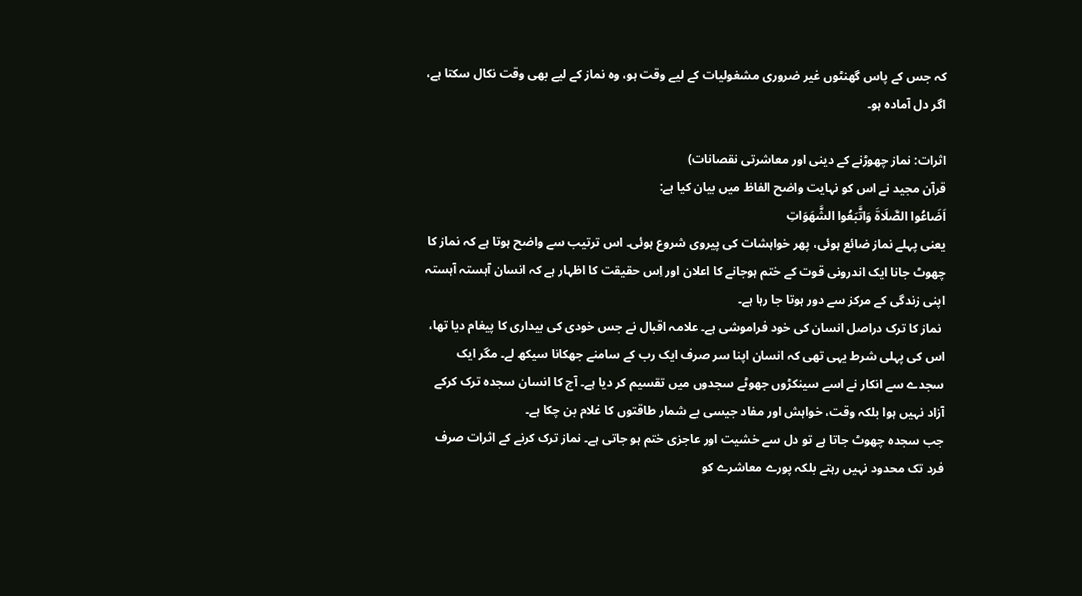کہ جس کے پاس گھنٹوں غیر ضروری مشغولیات کے لیے وقت ہو، وہ نماز کے لیے بھی وقت نکال سکتا ہے، اگر دل آمادہ ہو۔

اثرات: نماز چھوڑنے کے دینی اور معاشرتی نقصانات)
قرآن مجید نے اس کو نہایت واضح الفاظ میں بیان کیا ہے:
اَضَاعُوا الصَّلَاةَ وَاتَّبَعُوا الشَّهَوَاتِ
یعنی پہلے نماز ضائع ہوئی، پھر خواہشات کی پیروی شروع ہوئی۔ اس ترتیب سے واضح ہوتا ہے کہ نماز کا چھوٹ جانا ایک اندرونی قوت کے ختم ہوجانے کا اعلان اور اِس حقیقت کا اظہار ہے کہ انسان آہستہ آہستہ اپنی زندگی کے مرکز سے دور ہوتا جا رہا ہے۔
 نماز کا ترک دراصل انسان کی خود فراموشی ہے۔ علامہ اقبال نے جس خودی کی بیداری کا پیغام دیا تھا، اس کی پہلی شرط یہی تھی کہ انسان اپنا سر صرف ایک رب کے سامنے جھکانا سیکھ لے۔ مگر ایک سجدے سے انکار نے اسے سینکڑوں جھوٹے سجدوں میں تقسیم کر دیا ہے۔ آج کا انسان سجدہ ترک کرکے آزاد نہیں ہوا بلکہ وقت، خواہش اور مفاد جیسی بے شمار طاقتوں کا غلام بن چکا ہے۔
جب سجدہ چھوٹ جاتا ہے تو دل سے خشیت اور عاجزی ختم ہو جاتی ہے۔ نماز ترک کرنے کے اثرات صرف فرد تک محدود نہیں رہتے بلکہ پورے معاشرے کو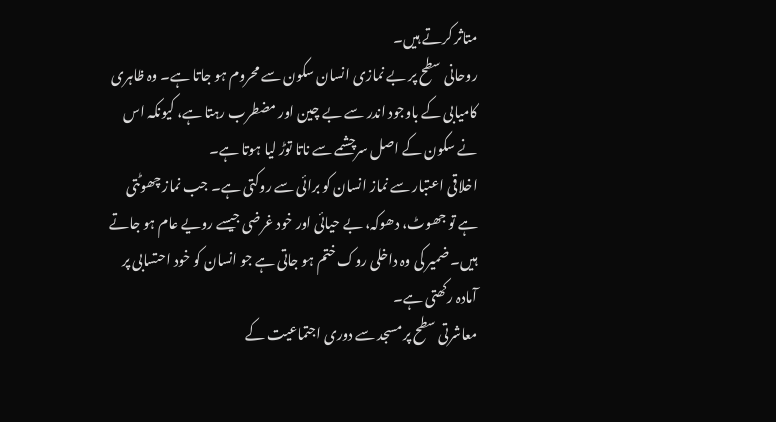متاثر کرتے ہیں۔
روحانی سطح پر بے نمازی انسان سکون سے محروم ہو جاتا ہے۔ وہ ظاہری کامیابی کے باوجود اندر سے بے چین اور مضطرب رہتا ہے، کیونکہ اس نے سکون کے اصل سرچشمے سے ناتا توڑ لیا ہوتا ہے۔
اخلاقی اعتبار سے نماز انسان کو برائی سے روکتی ہے۔ جب نماز چھوٹتی ہے تو جھوٹ، دھوکہ، بے حیائی اور خود غرضی جیسے رویے عام ہو جاتے ہیں۔ ضمیر کی وہ داخلی روک ختم ہو جاتی ہے جو انسان کو خود احتسابی پر آمادہ رکھتی ہے۔
معاشرتی سطح پر مسجد سے دوری اجتماعیت کے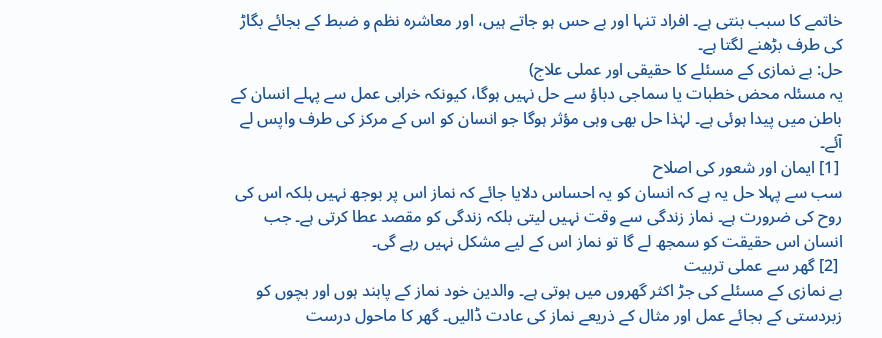خاتمے کا سبب بنتی ہے۔ افراد تنہا اور بے حس ہو جاتے ہیں، اور معاشرہ نظم و ضبط کے بجائے بگاڑ کی طرف بڑھنے لگتا ہے۔
حل: بے نمازی کے مسئلے کا حقیقی اور عملی علاج)
یہ مسئلہ محض خطبات یا سماجی دباؤ سے حل نہیں ہوگا، کیونکہ خرابی عمل سے پہلے انسان کے باطن میں پیدا ہوئی ہے۔ لہٰذا حل بھی وہی مؤثر ہوگا جو انسان کو اس کے مرکز کی طرف واپس لے آئے۔
 [1] ایمان اور شعور کی اصلاح
سب سے پہلا حل یہ ہے کہ انسان کو یہ احساس دلایا جائے کہ نماز اس پر بوجھ نہیں بلکہ اس کی روح کی ضرورت ہے۔ نماز زندگی سے وقت نہیں لیتی بلکہ زندگی کو مقصد عطا کرتی ہے۔ جب انسان اس حقیقت کو سمجھ لے گا تو نماز اس کے لیے مشکل نہیں رہے گی۔
 [2] گھر سے عملی تربیت
بے نمازی کے مسئلے کی جڑ اکثر گھروں میں ہوتی ہے۔ والدین خود نماز کے پابند ہوں اور بچوں کو زبردستی کے بجائے عمل اور مثال کے ذریعے نماز کی عادت ڈالیں۔ گھر کا ماحول درست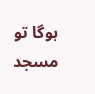ہوگا تو مسجد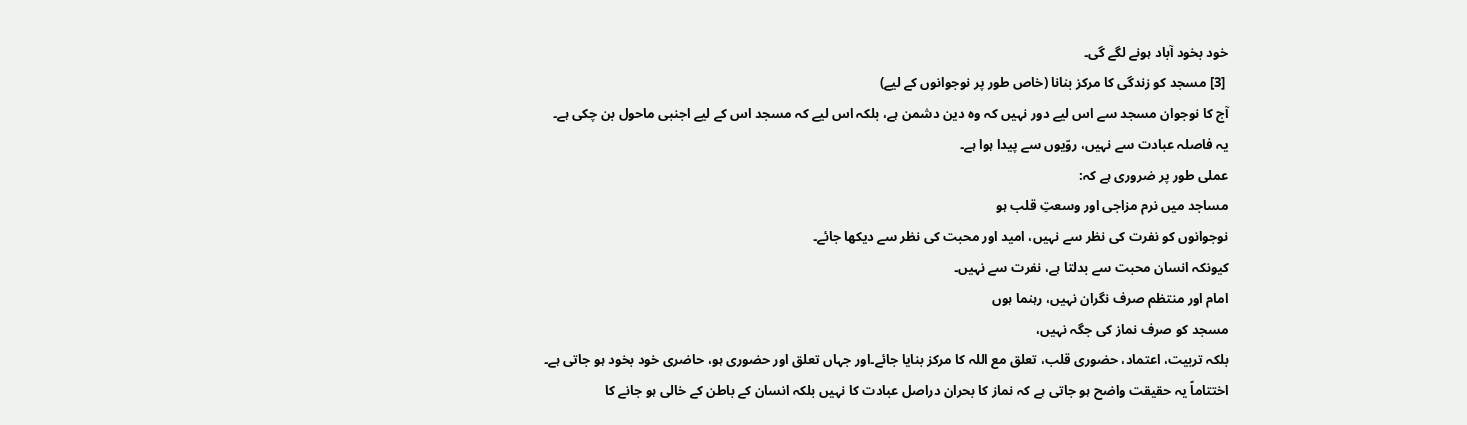خود بخود آباد ہونے لگے گی۔
 [3] مسجد کو زندگی کا مرکز بنانا (خاص طور پر نوجوانوں کے لیے)
آج کا نوجوان مسجد سے اس لیے دور نہیں کہ وہ دین دشمن ہے، بلکہ اس لیے کہ مسجد اس کے لیے اجنبی ماحول بن چکی ہے۔
یہ فاصلہ عبادت سے نہیں، روّیوں سے پیدا ہوا ہے۔
عملی طور پر ضروری ہے کہ:
مساجد میں نرم مزاجی اور وسعتِ قلب ہو
نوجوانوں کو نفرت کی نظر سے نہیں، امید اور محبت کی نظر سے دیکھا جائے۔
کیونکہ انسان محبت سے بدلتا ہے، نفرت سے نہیں۔
امام اور منتظم صرف نگران نہیں، رہنما ہوں
مسجد کو صرف نماز کی جگہ نہیں،
بلکہ تربیت، اعتماد، حضوری قلب، تعلق مع اللہ کا مرکز بنایا جائے۔اور جہاں تعلق اور حضوری ہو، حاضری خود بخود ہو جاتی ہے۔
اختتاماً یہ حقیقت واضح ہو جاتی ہے کہ نماز کا بحران دراصل عبادت کا نہیں بلکہ انسان کے باطن کے خالی ہو جانے کا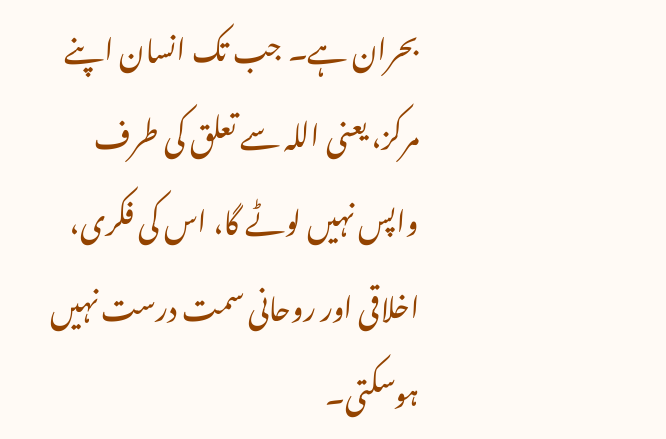بحران ہے۔ جب تک انسان اپنے مرکز، یعنی اللہ سے تعلق کی طرف واپس نہیں لوٹے گا، اس کی فکری، اخلاقی اور روحانی سمت درست نہیں ہوسکتی۔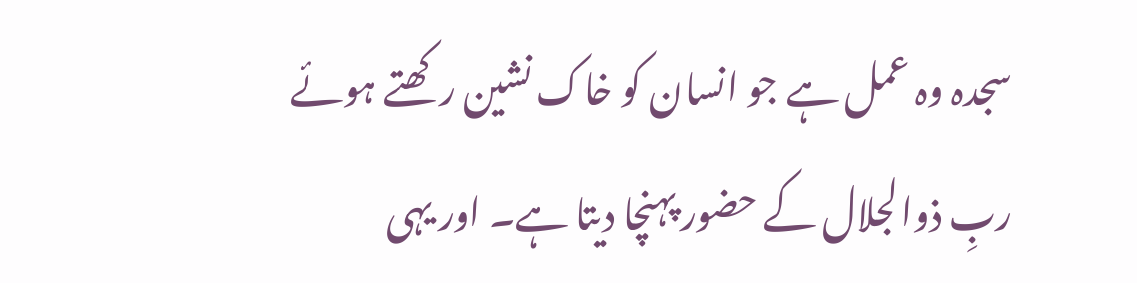سجدہ وہ عمل ہے جو انسان کو خاک نشین رکھتے ہوئے ربِ ذوالجلال کے حضور پہنچا دیتا ہے۔ اور یہی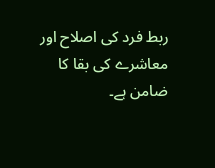ربط فرد کی اصلاح اور معاشرے کی بقا کا ضامن ہے۔